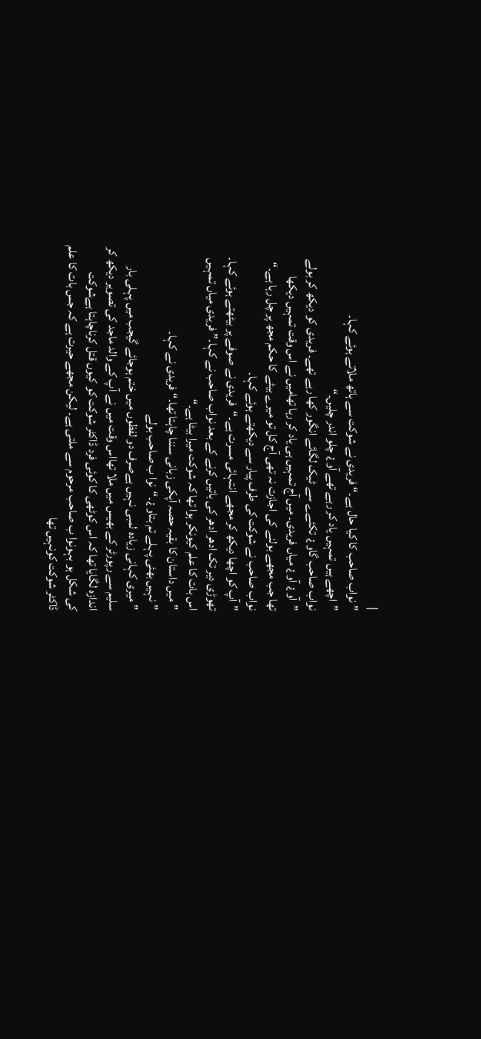|
” نواب صاحب کا کیا حال ہے۔“ فریدی نے شوکت سے ہاتھ ملاتے ہوئے کہا۔
” اچھے ہیں تمہیں یاد کر رہے تھے آو ¿ چلو اندر چلیں۔“
نواب صاحب گاو ¿ تکئےے سے ٹیک لگائے انگور کھا رہے تھے۔ فریدی کو دیکھ کر بولے
”آو ¿ آو ¿ میاں فریدی۔ میں آج تمہیں ہی یاد کر رہا تھامیں نے اس وقت تمہیں دیکھا
تھا جب مجھے بولنے کی اجازت نہ تھی آج کل تو میرے بیٹے کا حکم مجھ پر چل رہا ہے۔“
نواب صاحب نے شوکت کی طرف پیار سے دیکھتے ہوئے کہا۔
” آپ کو اچھا دیکھ کر مجھے انتہائی مسرت ہے۔“فریدی نے صوفے پر بیٹھتے ہوئے کہا۔
تھوڑی دیر تک ادھر ادھر کی باتیں کرنے کے بعد نواب صاحب نے کہا۔” فریدی میاں تمہیں
اس بات کا علم کیونکر ہوا تھا کہ شوکت میرا بیٹا ہے۔“
” میں داستان کا بقیہ حصہ آپکی زبانی سننا چاہتا تھا۔“ فریدی نے کہا۔
”نہیں بھئی پہلے تم بتاو ¿۔“نوا ب صاحب بولے
” میری کہانی زیادہ لمبی نہیں ہےصرف دو لفظوں میں ختم ہوجائے گیجب میں پہلی بار
سلیم سے رپورٹر کے بھیس میں ملا تھااس وقت میں نے آپ کے والد ماجد کی تصویر دیکھ کر
اندازہ لگایا تھا کہ اس کوٹھی کا کوئی فرد ڈاکٹر شوکت کو کیوں قتل کرناچاہتا ہےشوکت
کی شکل ہو بہونوا ب صاحب مرحوم سے ملتی ہے۔ لیکن مجھے حیرت ہے کہ جس بات کا علم
ڈاکٹر شوکت کونہیں تھا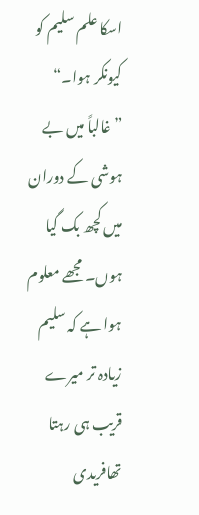اسکا علم سلیم کو کیونکر ہوا۔“
” غالباً میں بے ہوشی کے دوران میں کچھ بک گیا ہوں۔ مجھے معلوم ہوا ہے کہ سلیم
زیادہ تر میرے قریب ہی رہتا تھافریدی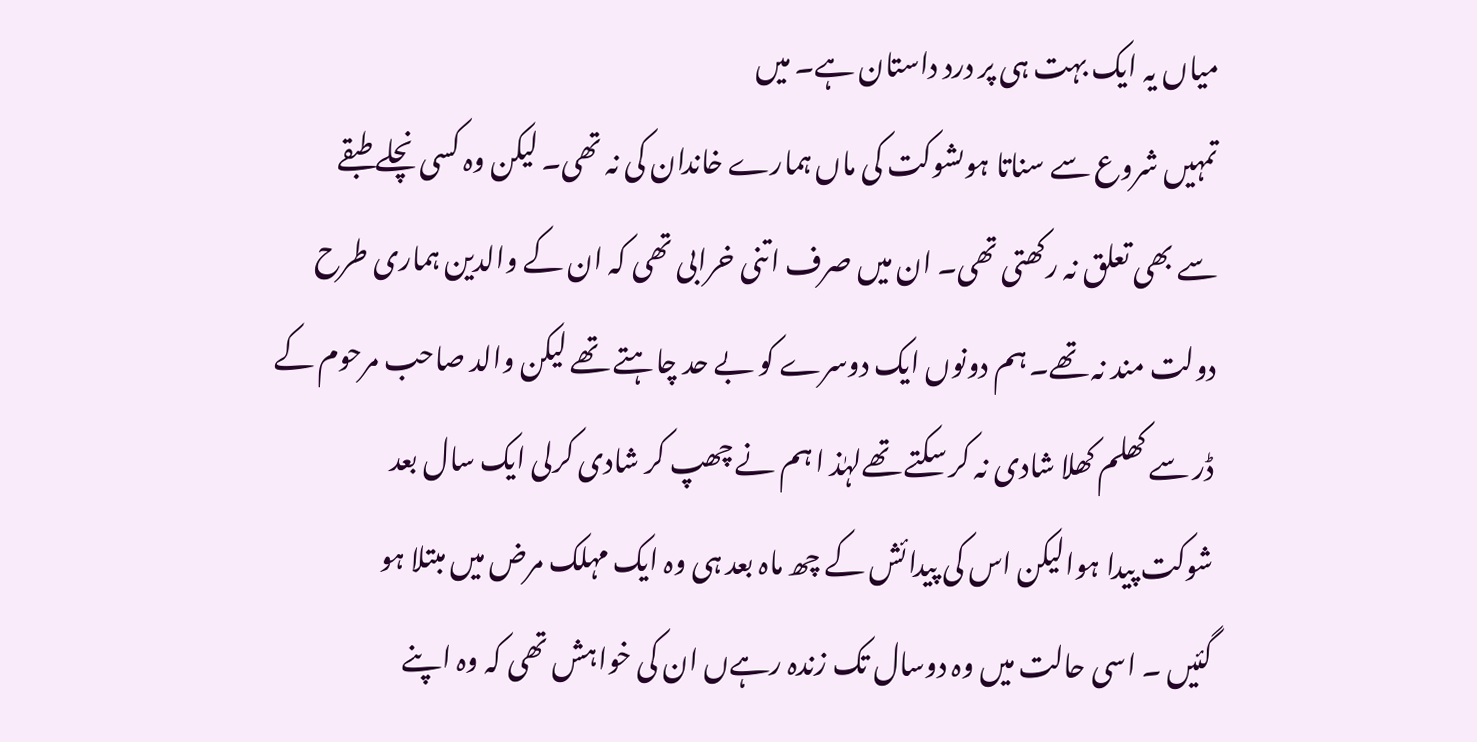میاں یہ ایک بہت ہی پر درد داستان ہے۔ میں
تمہیں شروع سے سناتا ہوںشوکت کی ماں ہمارے خاندان کی نہ تھی۔ لیکن وہ کسی نچلے طبقے
سے بھی تعلق نہ رکھتی تھی۔ ان میں صرف اتنی خرابی تھی کہ ان کے والدین ہماری طرح
دولت مند نہ تھے۔ ہم دونوں ایک دوسرے کو بے حد چاہتے تھے لیکن والد صاحب مرحوم کے
ڈر سے کھلم کھلا شادی نہ کر سکتے تھےلہٰذ ا ہم نے چھپ کر شادی کرلی ایک سال بعد
شوکت پیدا ہوالیکن اس کی پیدائش کے چھ ماہ بعد ہی وہ ایک مہلک مرض میں مبتلا ہو
گئیں ۔ اسی حالت میں وہ دوسال تک زندہ رہےں ان کی خواہش تھی کہ وہ اپنے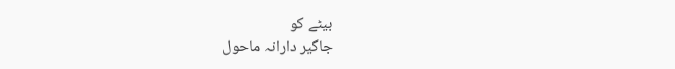بیٹے کو
جاگیر دارانہ ماحول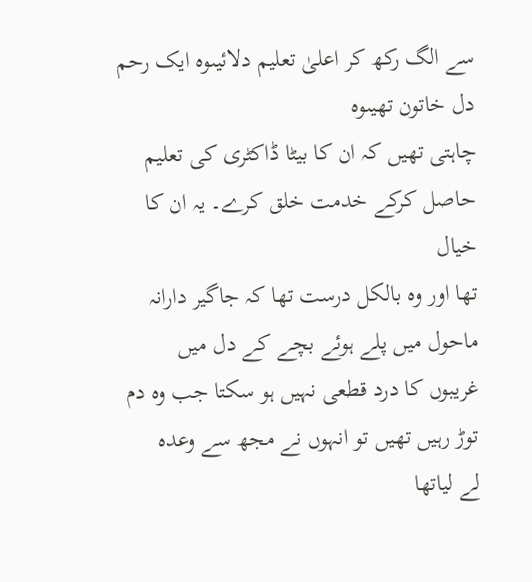سے الگ رکھ کر اعلیٰ تعلیم دلائیںوہ ایک رحم دل خاتون تھیںوہ
چاہتی تھیں کہ ان کا بیٹا ڈاکٹری کی تعلیم حاصل کرکے خدمت خلق کرے۔ یہ ان کا خیال
تھا اور وہ بالکل درست تھا کہ جاگیر دارانہ ماحول میں پلے ہوئے بچے کے دل میں
غریبوں کا درد قطعی نہیں ہو سکتا جب وہ دم توڑ رہیں تھیں تو انہوں نے مجھ سے وعدہ
لے لیاتھا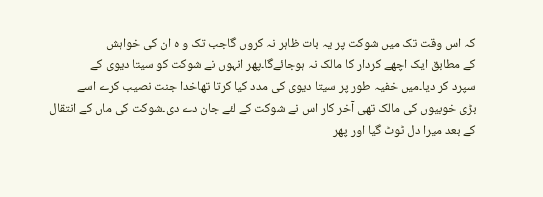کہ اس وقت تک میں شوکت پر یہ بات ظاہر نہ کروں گاجب تک و ہ ان کی خواہش
کے مطابق ایک اچھے کردار کا مالک نہ ہوجائےگا۔پھر انہوں نے شوکت کو سیتا دیوی کے
سپرد کر دیا۔میں خفیہ طور پر سیتا دیوی کی مدد کیا کرتا تھاخدا جنت نصیب کرے اسے
بڑی خوبیوں کی مالک تھی آخر کار اس نے شوکت کے لئے جان دے دی۔شوکت کی ماں کے انتقال
کے بعد میرا دل ٹوٹ گیا اور پھر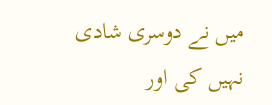میں نے دوسری شادی نہیں کی اور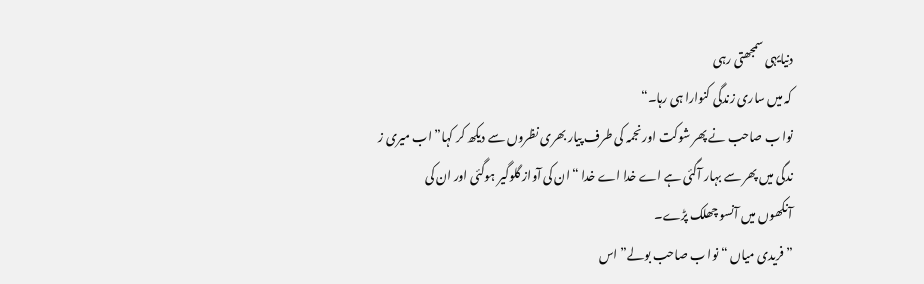دنیایہی سمجھتی رہی
کہ میں ساری زندگی کنوارا ہی رہا۔“
نوا ب صاحب نے پھر شوکت اور نجمہ کی طرف پیار بھری نظروں سے دیکھ کر کہا” اب میری ز
ندگی میں پھر سے بہار آگئی ہے اے خدا اے خدا “ ان کی آواز گلوگیر ہوگئی اور ان کی
آنکھوں میں آنسو چھلک پڑے۔
” فریدی میاں “ نوا ب صاحب بولے” اس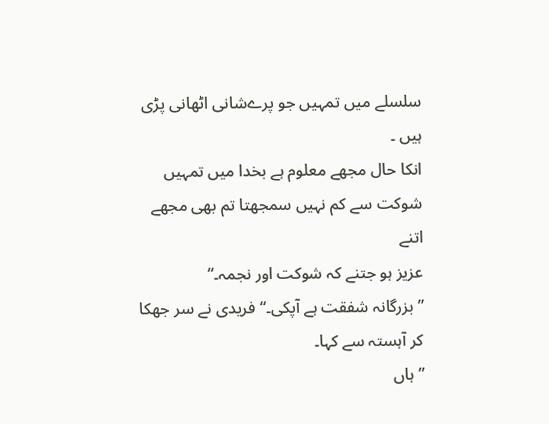سلسلے میں تمہیں جو پرےشانی اٹھانی پڑی ہیں ۔
انکا حال مجھے معلوم ہے بخدا میں تمہیں شوکت سے کم نہیں سمجھتا تم بھی مجھے اتنے
عزیز ہو جتنے کہ شوکت اور نجمہ۔“
” بزرگانہ شفقت ہے آپکی۔“ فریدی نے سر جھکا کر آہستہ سے کہا۔
” ہاں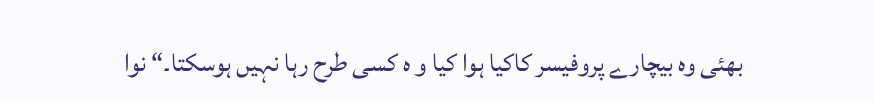بھئی وہ بیچارے پروفیسر کاکیا ہوا کیا و ہ کسی طرح رہا نہیں ہوسکتا۔“ نوا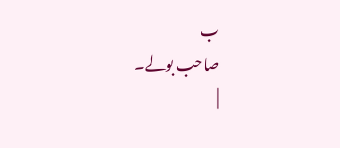ب
صاحب بولے۔
|